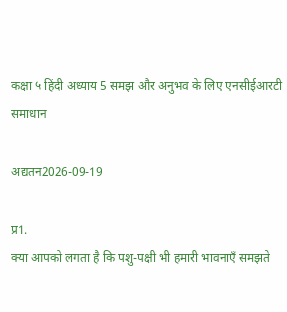कक्षा ५ हिंदी अध्याय 5 समझ और अनुभव के लिए एनसीईआरटी समाधान

अद्यतन2026-09-19

प्र1.
क्या आपको लगता है कि पशु-पक्षी भी हमारी भावनाएँ समझते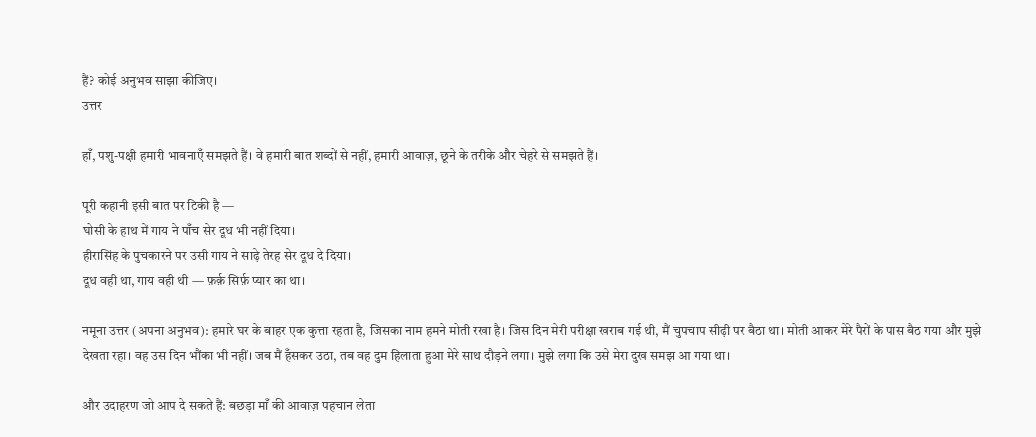हैं? कोई अनुभव साझा कीजिए।
उत्तर

हाँ, पशु-पक्षी हमारी भावनाएँ समझते हैं। वे हमारी बात शब्दों से नहीं, हमारी आवाज़, छूने के तरीके और चेहरे से समझते हैं।

पूरी कहानी इसी बात पर टिकी है —
घोसी के हाथ में गाय ने पाँच सेर दूध भी नहीं दिया।
हीरासिंह के पुचकारने पर उसी गाय ने साढ़े तेरह सेर दूध दे दिया।
दूध वही था, गाय वही थी — फ़र्क़ सिर्फ़ प्यार का था।

नमूना उत्तर (अपना अनुभव): हमारे घर के बाहर एक कुत्ता रहता है, जिसका नाम हमने मोती रखा है। जिस दिन मेरी परीक्षा खराब गई थी, मैं चुपचाप सीढ़ी पर बैठा था। मोती आकर मेरे पैरों के पास बैठ गया और मुझे देखता रहा। वह उस दिन भौंका भी नहीं। जब मैं हँसकर उठा, तब वह दुम हिलाता हुआ मेरे साथ दौड़ने लगा। मुझे लगा कि उसे मेरा दुख समझ आ गया था।

और उदाहरण जो आप दे सकते हैं: बछड़ा माँ की आवाज़ पहचान लेता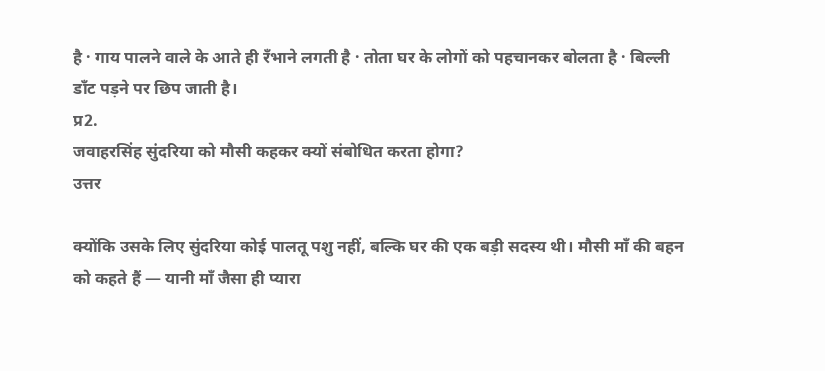है · गाय पालने वाले के आते ही रँभाने लगती है · तोता घर के लोगों को पहचानकर बोलता है · बिल्ली डाँट पड़ने पर छिप जाती है।
प्र2.
जवाहरसिंह सुंदरिया को मौसी कहकर क्यों संबोधित करता होगा?
उत्तर

क्योंकि उसके लिए सुंदरिया कोई पालतू पशु नहीं, बल्कि घर की एक बड़ी सदस्य थी। मौसी माँ की बहन को कहते हैं — यानी माँ जैसा ही प्यारा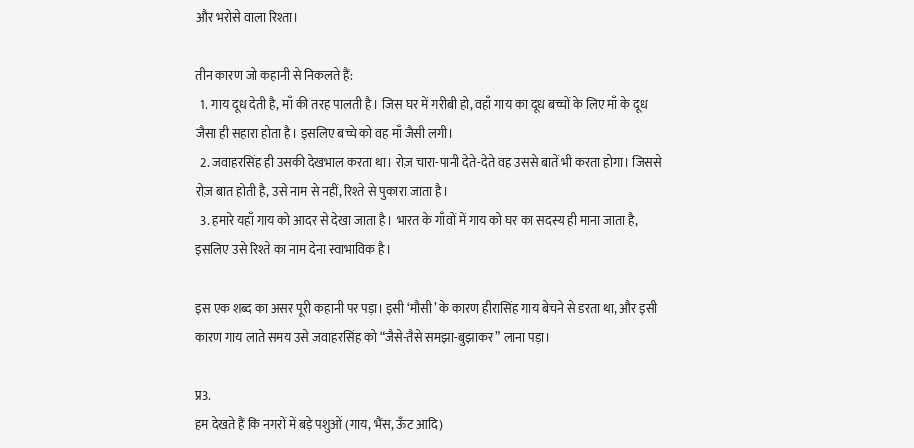और भरोसे वाला रिश्ता।

तीन कारण जो कहानी से निकलते हैं:
  1. गाय दूध देती है, माँ की तरह पालती है। जिस घर में गरीबी हो, वहाँ गाय का दूध बच्चों के लिए माँ के दूध जैसा ही सहारा होता है। इसलिए बच्चे को वह माँ जैसी लगी।
  2. जवाहरसिंह ही उसकी देखभाल करता था। रोज़ चारा-पानी देते-देते वह उससे बातें भी करता होगा। जिससे रोज़ बात होती है, उसे नाम से नहीं, रिश्ते से पुकारा जाता है।
  3. हमारे यहाँ गाय को आदर से देखा जाता है। भारत के गाँवों में गाय को घर का सदस्य ही माना जाता है, इसलिए उसे रिश्ते का नाम देना स्वाभाविक है।

इस एक शब्द का असर पूरी कहानी पर पड़ा। इसी ‘मौसी’ के कारण हीरासिंह गाय बेचने से डरता था, और इसी कारण गाय लाते समय उसे जवाहरसिंह को “जैसे-तैसे समझा-बुझाकर” लाना पड़ा।

प्र3.
हम देखते हैं कि नगरों में बड़े पशुओं (गाय, भैंस, ऊँट आदि)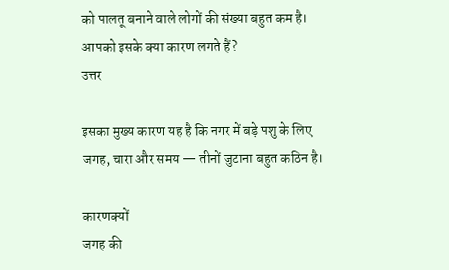को पालतू बनाने वाले लोगों की संख्या बहुत कम है। आपको इसके क्या कारण लगते हैं?
उत्तर

इसका मुख्य कारण यह है कि नगर में बड़े पशु के लिए जगह, चारा और समय — तीनों जुटाना बहुत कठिन है।

कारणक्यों
जगह की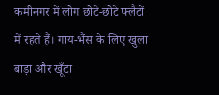कमीनगर में लोग छोटे-छोटे फ्लैटों में रहते हैं। गाय-भैंस के लिए खुला बाड़ा और खूँटा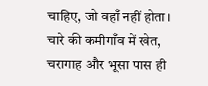चाहिए, जो वहाँ नहीं होता।
चारे की कमीगाँव में खेत, चरागाह और भूसा पास ही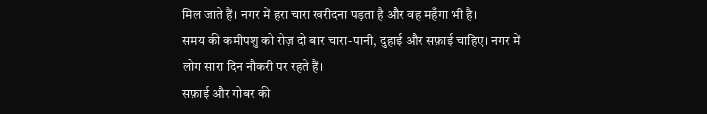मिल जाते हैं। नगर में हरा चारा खरीदना पड़ता है और वह महँगा भी है।
समय की कमीपशु को रोज़ दो बार चारा-पानी, दुहाई और सफ़ाई चाहिए। नगर में लोग सारा दिन नौकरी पर रहते हैं।
सफ़ाई और गोबर की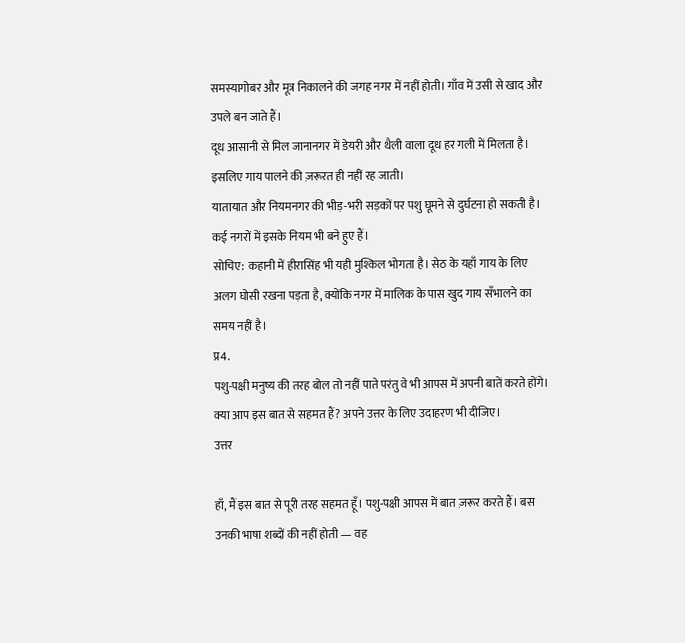समस्यागोबर और मूत्र निकालने की जगह नगर में नहीं होती। गाँव में उसी से खाद और उपले बन जाते हैं।
दूध आसानी से मिल जानानगर में डेयरी और थैली वाला दूध हर गली में मिलता है। इसलिए गाय पालने की ज़रूरत ही नहीं रह जाती।
यातायात और नियमनगर की भीड़-भरी सड़कों पर पशु घूमने से दुर्घटना हो सकती है। कई नगरों में इसके नियम भी बने हुए हैं।
सोचिए: कहानी में हीरासिंह भी यही मुश्किल भोगता है। सेठ के यहाँ गाय के लिए अलग घोसी रखना पड़ता है, क्योंकि नगर में मालिक के पास खुद गाय सँभालने का समय नहीं है।
प्र4.
पशु-पक्षी मनुष्य की तरह बोल तो नहीं पाते परंतु वे भी आपस में अपनी बातें करते होंगे। क्या आप इस बात से सहमत हैं? अपने उत्तर के लिए उदाहरण भी दीजिए।
उत्तर

हाँ, मैं इस बात से पूरी तरह सहमत हूँ। पशु-पक्षी आपस में बात ज़रूर करते हैं। बस उनकी भाषा शब्दों की नहीं होती — वह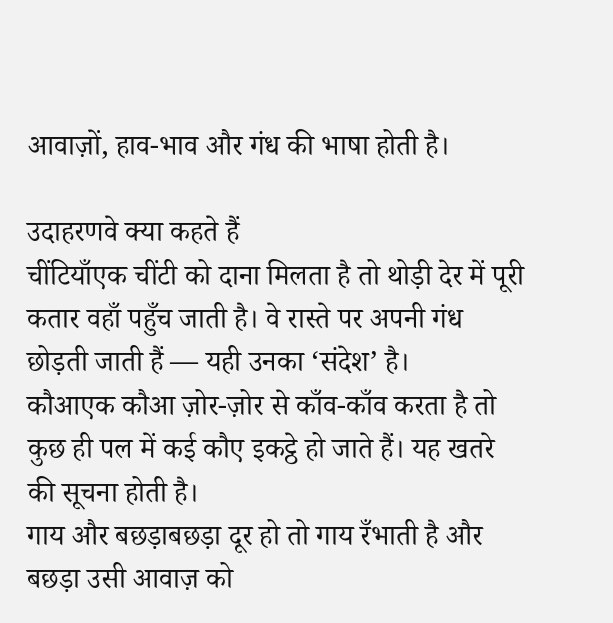आवाज़ों, हाव-भाव और गंध की भाषा होती है।

उदाहरणवे क्या कहते हैं
चींटियाँएक चींटी को दाना मिलता है तो थोड़ी देर में पूरी कतार वहाँ पहुँच जाती है। वे रास्ते पर अपनी गंध छोड़ती जाती हैं — यही उनका ‘संदेश’ है।
कौआएक कौआ ज़ोर-ज़ोर से काँव-काँव करता है तो कुछ ही पल में कई कौए इकट्ठे हो जाते हैं। यह खतरे की सूचना होती है।
गाय और बछड़ाबछड़ा दूर हो तो गाय रँभाती है और बछड़ा उसी आवाज़ को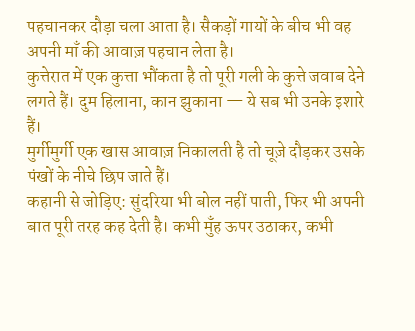पहचानकर दौड़ा चला आता है। सैकड़ों गायों के बीच भी वह अपनी माँ की आवाज़ पहचान लेता है।
कुत्तेरात में एक कुत्ता भौंकता है तो पूरी गली के कुत्ते जवाब देने लगते हैं। दुम हिलाना, कान झुकाना — ये सब भी उनके इशारे हैं।
मुर्गीमुर्गी एक खास आवाज़ निकालती है तो चूज़े दौड़कर उसके पंखों के नीचे छिप जाते हैं।
कहानी से जोड़िए: सुंदरिया भी बोल नहीं पाती, फिर भी अपनी बात पूरी तरह कह देती है। कभी मुँह ऊपर उठाकर, कभी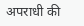अपराधी की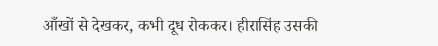आँखों से देखकर, कभी दूध रोककर। हीरासिंह उसकी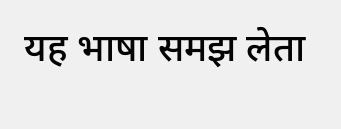यह भाषा समझ लेता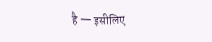है — इसीलिए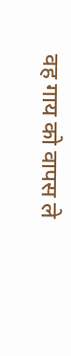वह गाय को वापस ले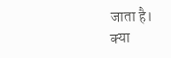जाता है।
क्या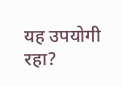यह उपयोगी रहा?